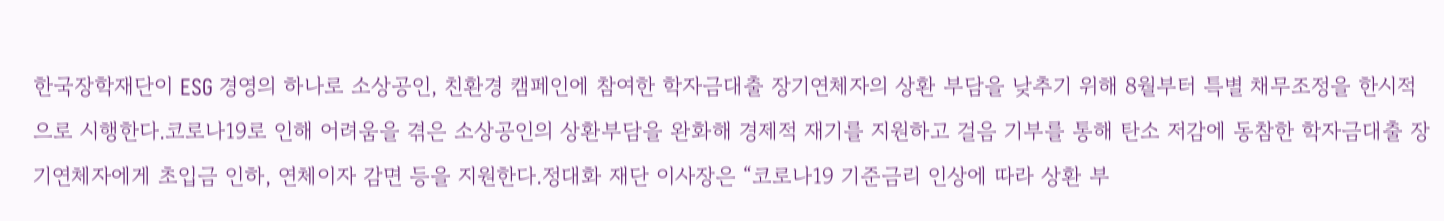한국장학재단이 ESG 경영의 하나로 소상공인, 친환경 캠페인에 참여한 학자금대출 장기연체자의 상환 부담을 낮추기 위해 8월부터 특별 채무조정을 한시적으로 시행한다.코로나19로 인해 어려움을 겪은 소상공인의 상환부담을 완화해 경제적 재기를 지원하고 걸음 기부를 통해 탄소 저감에 동참한 학자금대출 장기연체자에게 초입금 인하, 연체이자 감면 등을 지원한다.정대화 재단 이사장은 “코로나19 기준금리 인상에 따라 상환 부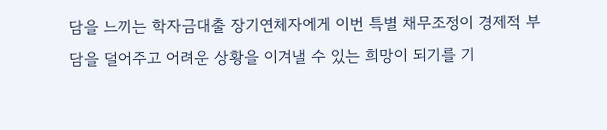담을 느끼는 학자금대출 장기연체자에게 이번 특별 채무조정이 경제적 부담을 덜어주고 어려운 상황을 이겨낼 수 있는 희망이 되기를 기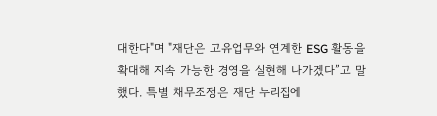대한다"며 "재단은 고유업무와 연계한 ESG 활동을 확대해 지속 가능한 경영을 실현해 나가겠다”고 말했다. 특별 채무조정은 재단 누리집에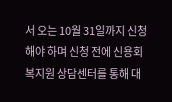서 오는 10월 31일까지 신청해야 하며 신청 전에 신용회복지원 상담센터를 통해 대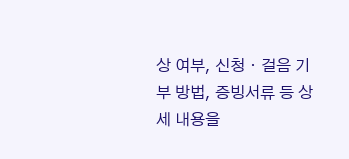상 여부, 신청ㆍ걸음 기부 방법, 증빙서류 등 상세 내용을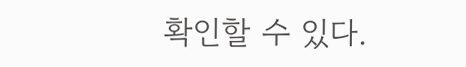확인할 수 있다.